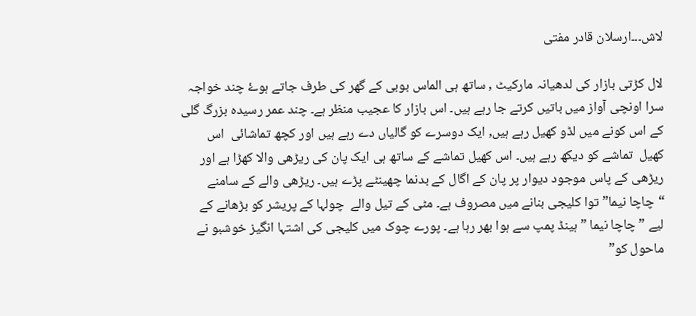لاش۔۔۔ارسلان قادر مفتی

لال کڑتی بازار کی لدھیانہ مارکیٹ , ساتھ ہی الماس بوبی کے گھر کی طرف جاتے ہوۓ چند خواجہ سرا اونچی آواز میں باتیں کرتے جا رہے ہیں۔ اس بازار کا عجیب منظر ہے۔ چند عمر رسیدہ بزرگ گلی کے اس کونے میں لڈو کھیل رہے ہیں, ایک دوسرے کو گالیاں دے رہے ہیں اور کچھ تماشائی  اس کھیل  تماشے کو دیکھ رہے ہیں۔ اس کھیل تماشے کے ساتھ ہی ایک پان کی ریڑھی والا کھڑا ہے اور ریڑھی کے پاس موجود دیوار پر پان کے اگال کے بدنما چھینٹے پڑے ہیں۔ ریڑھی والے کے سامنے “چاچا نیما” توا کلیجی بنانے میں مصروف ہے۔ مٹی کے تیل والے  چولہا کے پریشر کو بڑھانے کے لیے ” چاچا نیما ” ہینڈ پمپ سے ہوا بھر رہا ہے۔ پورے چوک میں کلیجی کی اشتہا انگیز خوشبو نے ماحول کو”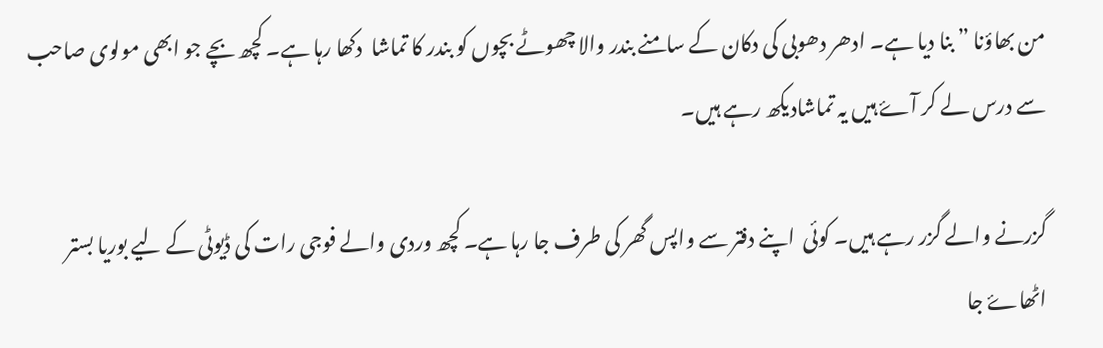من بھاؤنا ” بنا دیا ہے۔ ادھر دھوبی کی دکان کے سامنے بندر والا چھوٹے بچوں کو بندر کا تماشا  دکھا رہا ہے۔ کچھ بچے جو ابھی مولوی صاحب سے درس لے کر آۓ ہیں یہ تماشادیکھ رہے ہیں۔

گزرنے والے گزر رہے ہیں۔ کوئی  اپنے دفتر سے واپس گھر کی طرف جا رہا ہے۔ کچھ وردی والے فوجی رات کی ڈیوٹی کے لیے بوریا بستر اٹھاۓ جا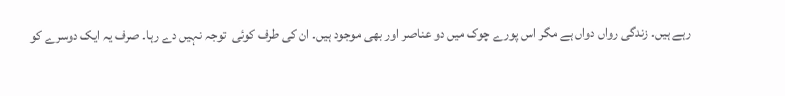رہے ہیں۔ زندگی رواں دواں ہے مگر اس پورے چوک میں دو عناصر اور بھی موجود ہیں۔ ان کی طرف کوئی  توجہ نہیں دے رہا۔ صرف یہ ایک دوسرے کو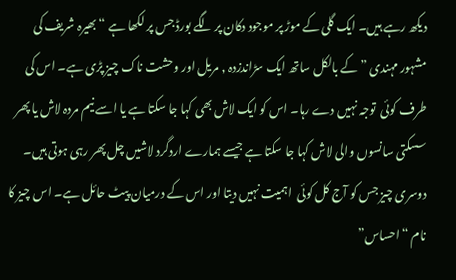دیکھ رہے ہیں۔ ایک گلی کے موڑ پر موجود دکان پر لگے بورڈ جس پر لکھا ہے “بھیرہ شریف کی مشہور مہندی ” کے بالکل ساتھ ایک سڑاندزدہ , مریل اور وحشت ناک چیز پڑی ہے۔ اس کی طرف کوئی  توجہ نہیں دے رہا۔ اس کو ایک لاش بھی کہا جا سکتا ہے یا اسے نیم مردہ لاش یا پھر سسکتی سانسوں والی لاش کہا جا سکتا ہے جیسے ہمارے اردگرد لاشیں چل پھر رہی ہوتی ہیں۔ دوسری چیز جس کو آج کل کوئی  اہمیت نہیں دیتا اور اس کے درمیان پیٹ حائل ہے۔ اس چیز کا نام “احساس”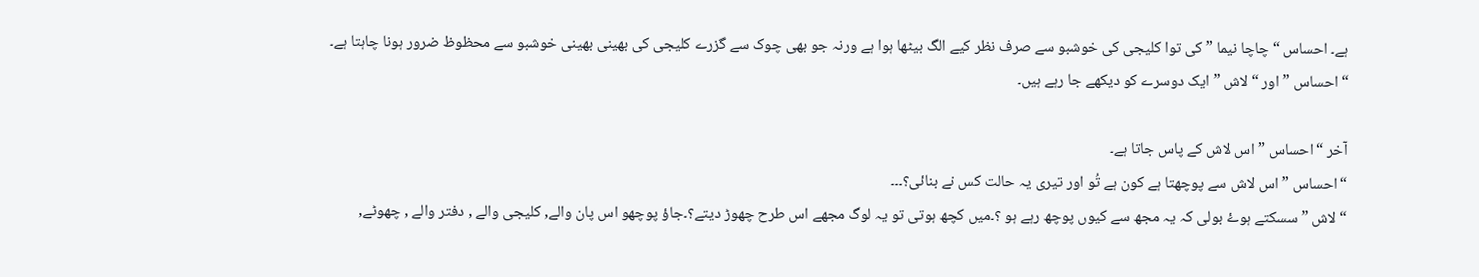ہے۔ احساس “چاچا نیما ” کی توا کلیجی کی خوشبو سے صرف نظر کیے الگ بیٹھا ہوا ہے ورنہ جو بھی چوک سے گزرے کلیجی کی بھینی بھینی خوشبو سے محظوظ ضرور ہونا چاہتا ہے۔ “احساس ” اور “لاش ” ایک دوسرے کو دیکھے جا رہے ہیں۔

آخر “احساس ” اس لاش کے پاس جاتا ہے۔
“احساس ” اس لاش سے پوچھتا ہے کون ہے تُو اور تیری یہ حالت کس نے بنائی؟۔۔۔
“لاش ” سسکتے ہوۓ بولی کہ یہ مجھ سے کیوں پوچھ رہے ہو ؟۔میں کچھ ہوتی تو یہ لوگ مجھے اس طرح چھوڑ دیتے؟۔جاؤ پوچھو اس پان والے, کلیجی والے , دفتر والے , چھوٹے,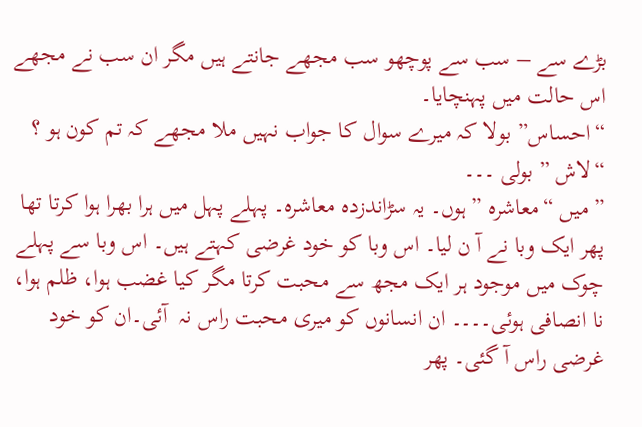بڑے سے – سب سے پوچھو سب مجھے جانتے ہیں مگر ان سب نے مجھے اس حالت میں پہنچایا۔
“احساس” بولا کہ میرے سوال کا جواب نہیں ملا مجھے کہ تم کون ہو ؟
“لاش ” بولی ۔۔۔
” میں “معاشرہ ” ہوں۔ یہ سڑاندزدہ معاشرہ۔ پہلے پہل میں ہرا بھرا ہوا کرتا تھا پھر ایک وبا نے آ ن لیا۔ اس وبا کو خود غرضی کہتے ہیں۔ اس وبا سے پہلے چوک میں موجود ہر ایک مجھ سے محبت کرتا مگر کیا غضب ہوا، ظلم ہوا، نا انصافی ہوئی۔۔۔۔ ان انسانوں کو میری محبت راس نہ  آئی۔ان کو خود غرضی راس آ گئی۔ پھر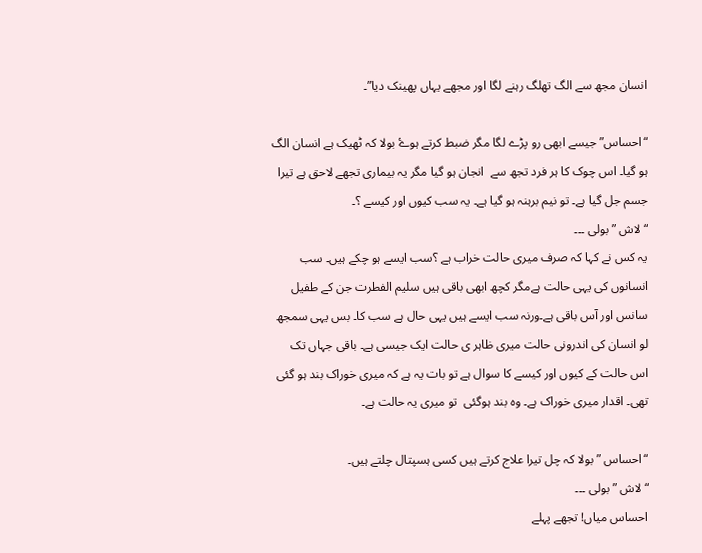انسان مجھ سے الگ تھلگ رہنے لگا اور مجھے یہاں پھینک دیا”۔

“احساس” جیسے ابھی رو پڑے لگا مگر ضبط کرتے ہوۓ بولا کہ ٹھیک ہے انسان الگ ہو گیا۔ اس چوک کا ہر فرد تجھ سے  انجان ہو گیا مگر یہ بیماری تجھے لاحق ہے تیرا جسم جل گیا ہے۔ تو نیم برہنہ ہو گیا ہے۔ یہ سب کیوں اور کیسے ؟۔
“لاش ” بولی ۔۔۔
یہ کس نے کہا کہ صرف میری حالت خراب ہے ؟سب ایسے ہو چکے ہیں۔ سب انسانوں کی یہی حالت ہےمگر کچھ ابھی باقی ہیں سلیم الفطرت جن کے طفیل سانس اور آس باقی ہے۔ورنہ سب ایسے ہیں یہی حال ہے سب کا۔ بس یہی سمجھ لو انسان کی اندرونی حالت میری ظاہر ی حالت ایک جیسی ہے۔ باقی جہاں تک اس حالت کے کیوں اور کیسے کا سوال ہے تو بات یہ ہے کہ میری خوراک بند ہو گئی  تھی۔ اقدار میری خوراک ہے۔ وہ بند ہوگئی  تو میری یہ حالت ہے۔

“احساس ” بولا کہ چل تیرا علاج کرتے ہیں کسی ہسپتال چلتے ہیں۔
“لاش ” بولی ۔۔۔
احساس میاں! تجھے پہلے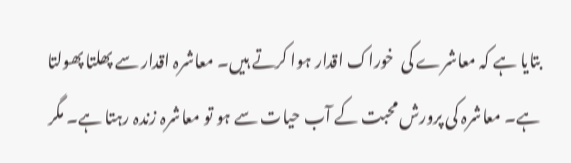بتایا ہے کہ معاشرے کی  خوراک اقدار ہوا کرتے ہیں۔ معاشرہ اقدار سے پھلتا پھولتا ہے۔ معاشرہ کی پرورش محبت کے آب حیات سے ہو تو معاشرہ زندہ رہتا ہے۔ مگر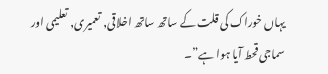یہاں خوراک کی قلت کے ساتھ ساتھ اخلاقی, تعمیری, تعلیمی اور سماجی قحط آیا ہوا ہے”۔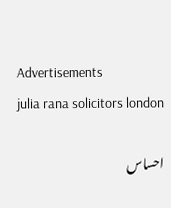Advertisements
julia rana solicitors london

احساس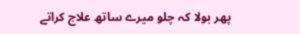پھر بولا کہ چلو میرے ساتھ علاج کراتے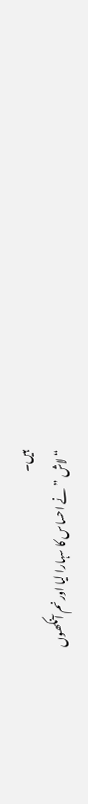ہیں۔
“لاش ” نے احساس کا سہارا لیا اور نم آنکھوں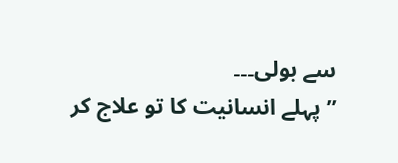سے بولی۔۔۔
” پہلے انسانیت کا تو علاج کر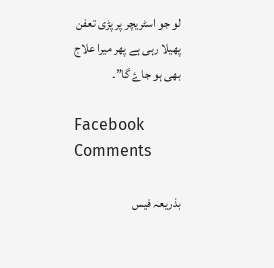لو جو اسٹریچر پر پڑی تعفن پھیلا رہی ہے پھر میرا علاج بھی ہو جاۓ گا”۔

Facebook Comments

بذریعہ فیس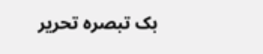بک تبصرہ تحریر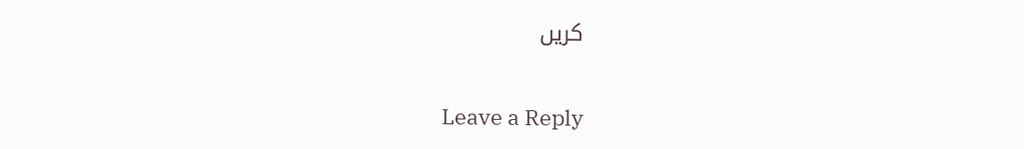کریں

Leave a Reply